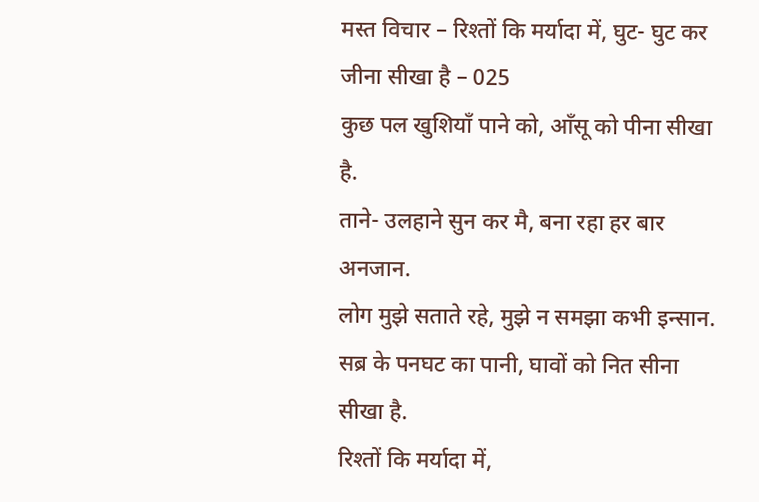मस्त विचार – रिश्तों कि मर्यादा में, घुट- घुट कर जीना सीखा है – 025
कुछ पल खुशियाँ पाने को, आँसू को पीना सीखा है.
ताने- उलहाने सुन कर मै, बना रहा हर बार अनजान.
लोग मुझे सताते रहे, मुझे न समझा कभी इन्सान.
सब्र के पनघट का पानी, घावों को नित सीना सीखा है.
रिश्तों कि मर्यादा में,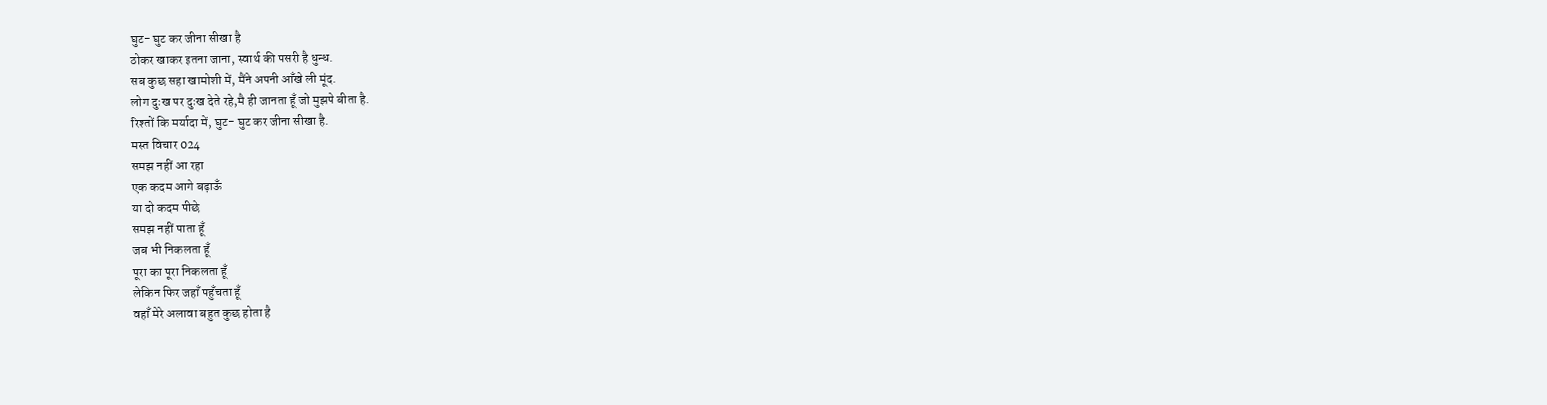घुट- घुट कर जीना सीखा है
ठोकर खाकर इतना जाना, स्वार्थ की पसरी है धुन्ध.
सब कुछ सहा खामोशी में, मैंने अपनी आँखे ली मूंद.
लोग दुःख पर दुःख देते रहे,मै ही जानता हूँ जो मुझपे बीता है.
रिश्तों कि मर्यादा में, घुट- घुट कर जीना सीखा है.
मस्त विचार 024
समझ नहीं आ रहा
एक कदम आगे बढ़ाऊँ
या दो कदम पीछे
समझ नहीं पाता हूँ
जब भी निकलता हूँ
पूरा का पूरा निकलता हूँ
लेकिन फिर जहाँ पहुँचता हूँ
वहाँ मेरे अलावा बहुत कुछ होता है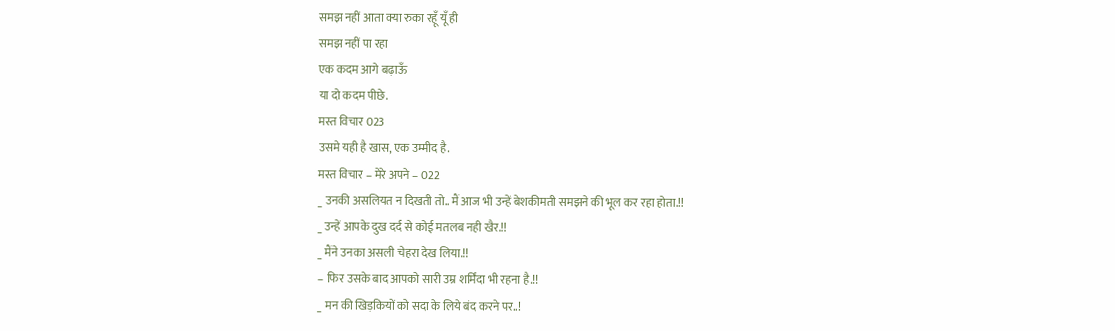समझ नहीं आता क्या रुका रहूँ यूँ ही
समझ नहीं पा रहा
एक कदम आगे बढ़ाऊँ
या दो कदम पीछे.
मस्त विचार 023
उसमे यही है खास, एक उम्मीद है.
मस्त विचार – मेरे अपने – 022
_ उनकी असलियत न दिखती तो.. मैं आज भी उन्हें बेशकीमती समझने की भूल कर रहा होता.!!
_ उन्हें आपके दुख दर्द से कोई मतलब नही खैर.!!
_ मैंने उनका असली चेहरा देख लिया.!!
– फिर उसके बाद आपको सारी उम्र शर्मिंदा भी रहना है.!!
_ मन की खिड़कियों को सदा के लिये बंद करने पर..!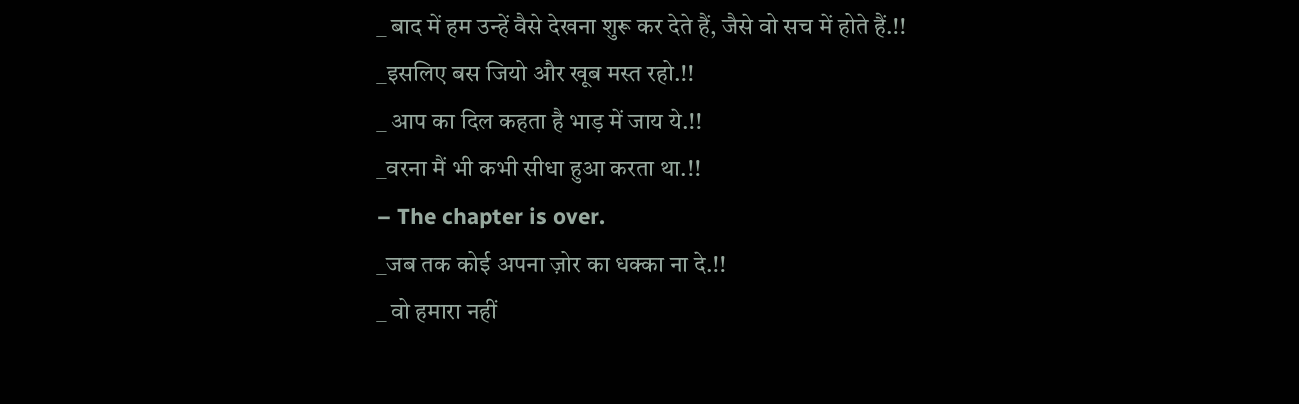_ बाद में हम उन्हें वैसे देखना शुरू कर देते हैं, जैसे वो सच में होते हैं.!!
_इसलिए बस जियो और खूब मस्त रहो.!!
_ आप का दिल कहता है भाड़ में जाय ये.!!
_वरना मैं भी कभी सीधा हुआ करता था.!!
– The chapter is over.
_जब तक कोई अपना ज़ोर का धक्का ना दे.!!
_ वो हमारा नहीं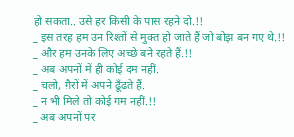हो सकता.. उसे हर किसी के पास रहने दो.!!
_ इस तरह हम उन रिश्तों से मुक्त हो जाते हैं जो बोझ बन गए थे.!!
_ और हम उनके लिए अच्छे बने रहते हैं.!!
_ अब अपनों में ही कोई दम नहीं.
_ चलो, ग़ैरों में अपने ढूँढते हैं.
_ न भी मिले तो कोई गम नहीं.!!
_ अब अपनों पर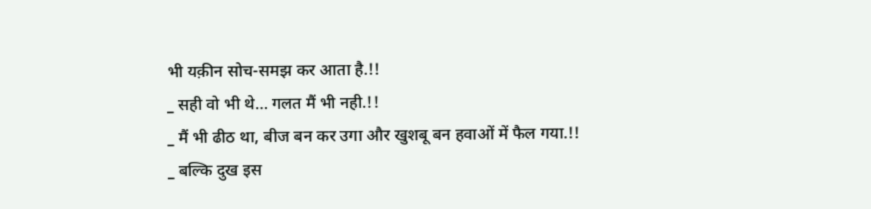भी यक़ीन सोच-समझ कर आता है.!!
_ सही वो भी थे… गलत मैं भी नही.!!
_ मैं भी ढीठ था, बीज बन कर उगा और खुशबू बन हवाओं में फैल गया.!!
_ बल्कि दुख इस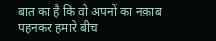बात का है कि वो अपनों का नक़ाब पहनकर हमारे बीच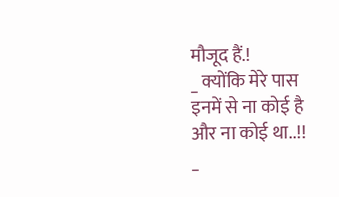मौजूद हैं.!
_ क्योंकि मेरे पास इनमें से ना कोई है और ना कोई था..!!
_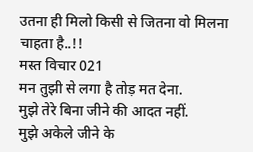उतना ही मिलो किसी से जितना वो मिलना चाहता है..!!
मस्त विचार 021
मन तुझी से लगा है तोड़ मत देना.
मुझे तेरे बिना जीने की आदत नहीं.
मुझे अकेले जीने के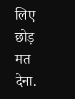लिए छोड़ मत देना.